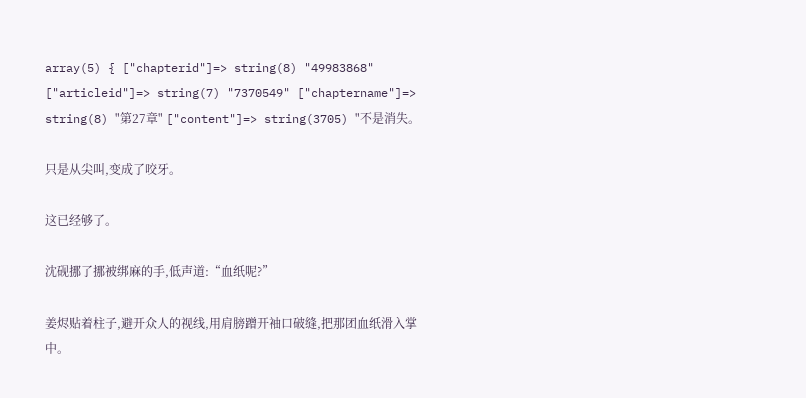array(5) { ["chapterid"]=> string(8) "49983868" ["articleid"]=> string(7) "7370549" ["chaptername"]=> string(8) "第27章" ["content"]=> string(3705) "不是消失。

只是从尖叫,变成了咬牙。

这已经够了。

沈砚挪了挪被绑麻的手,低声道:“血纸呢?”

姜烬贴着柱子,避开众人的视线,用肩膀蹭开袖口破缝,把那团血纸滑入掌中。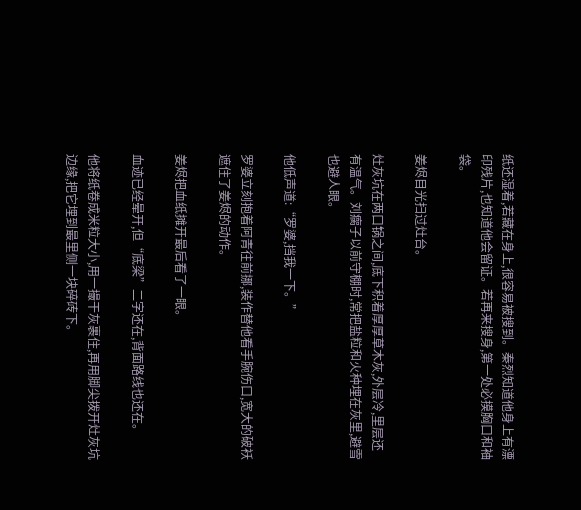纸还湿着,若藏在身上,很容易被搜到。秦烈知道他身上有漂印残片,也知道他会留证。若再来搜身,第一处必摸胸口和袖袋。

姜烬目光扫过灶台。

灶灰坑在两口锅之间,底下积着厚厚草木灰,外层冷,里层还有温气。刘瘸子以前守棚时,常把盐粒和火种埋在灰里,避雪也避人眼。

他低声道:“罗婆,挡我一下。”

罗婆立刻抱着阿青往前挪,装作替他看手腕伤口,宽大的破袄遮住了姜烬的动作。

姜烬把血纸摊开最后看了一眼。

血迹已经晕开,但“底梁”二字还在,背面路线也还在。

他将纸卷成米粒大小,用一撮干灰裹住,再用脚尖拨开灶灰坑边缘,把它埋到最里侧一块碎砖下。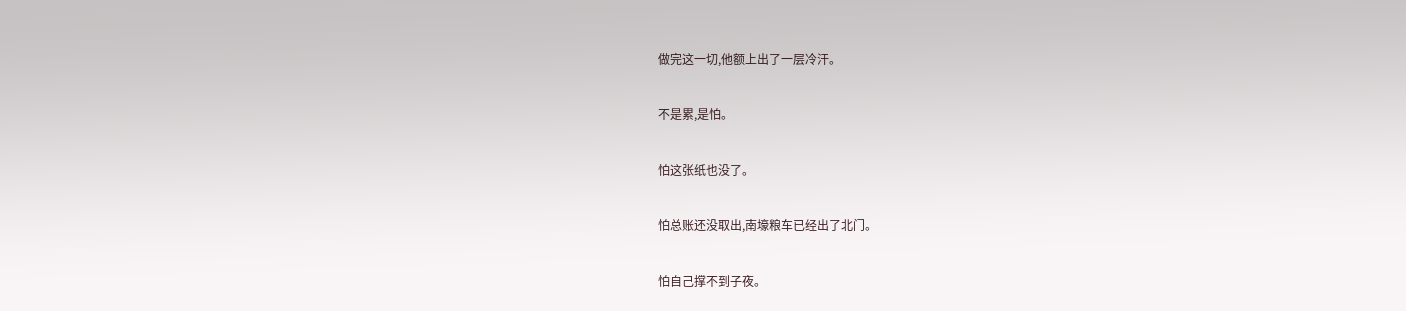做完这一切,他额上出了一层冷汗。

不是累,是怕。

怕这张纸也没了。

怕总账还没取出,南壕粮车已经出了北门。

怕自己撑不到子夜。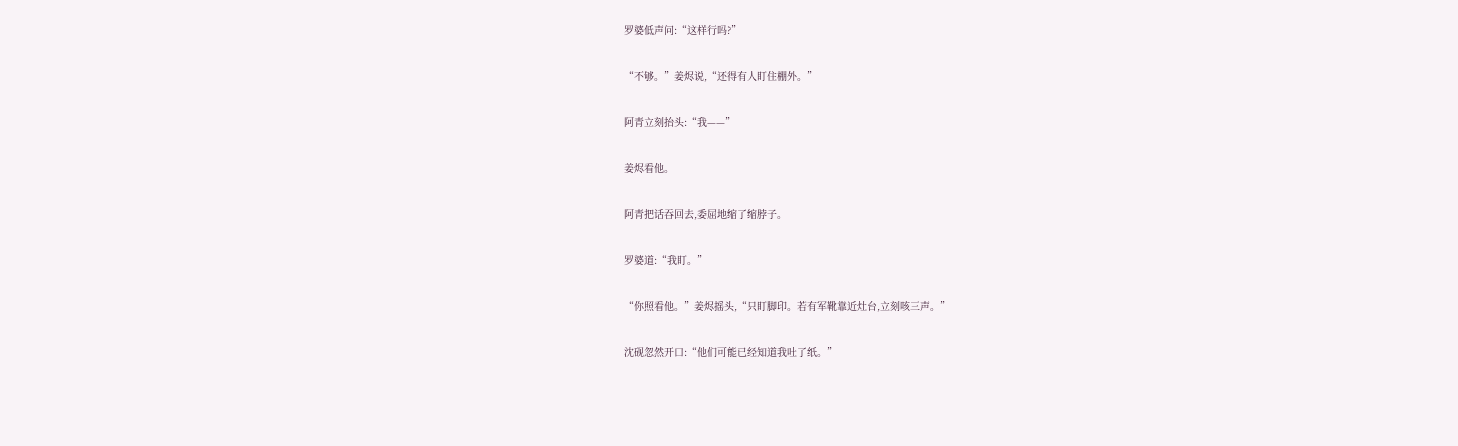罗婆低声问:“这样行吗?”

“不够。”姜烬说,“还得有人盯住棚外。”

阿青立刻抬头:“我——”

姜烬看他。

阿青把话吞回去,委屈地缩了缩脖子。

罗婆道:“我盯。”

“你照看他。”姜烬摇头,“只盯脚印。若有军靴靠近灶台,立刻咳三声。”

沈砚忽然开口:“他们可能已经知道我吐了纸。”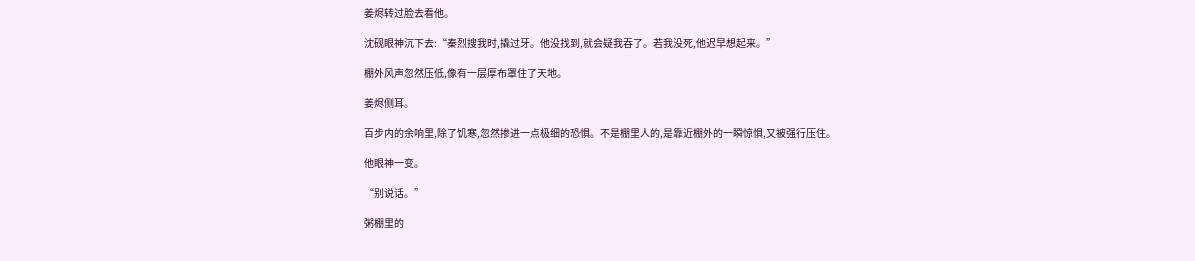姜烬转过脸去看他。

沈砚眼神沉下去:“秦烈搜我时,撬过牙。他没找到,就会疑我吞了。若我没死,他迟早想起来。”

棚外风声忽然压低,像有一层厚布罩住了天地。

姜烬侧耳。

百步内的余响里,除了饥寒,忽然掺进一点极细的恐惧。不是棚里人的,是靠近棚外的一瞬惊惧,又被强行压住。

他眼神一变。

“别说话。”

粥棚里的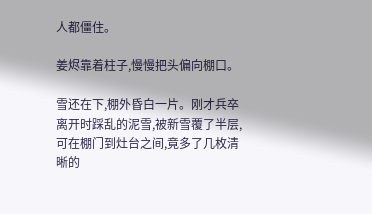人都僵住。

姜烬靠着柱子,慢慢把头偏向棚口。

雪还在下,棚外昏白一片。刚才兵卒离开时踩乱的泥雪,被新雪覆了半层,可在棚门到灶台之间,竟多了几枚清晰的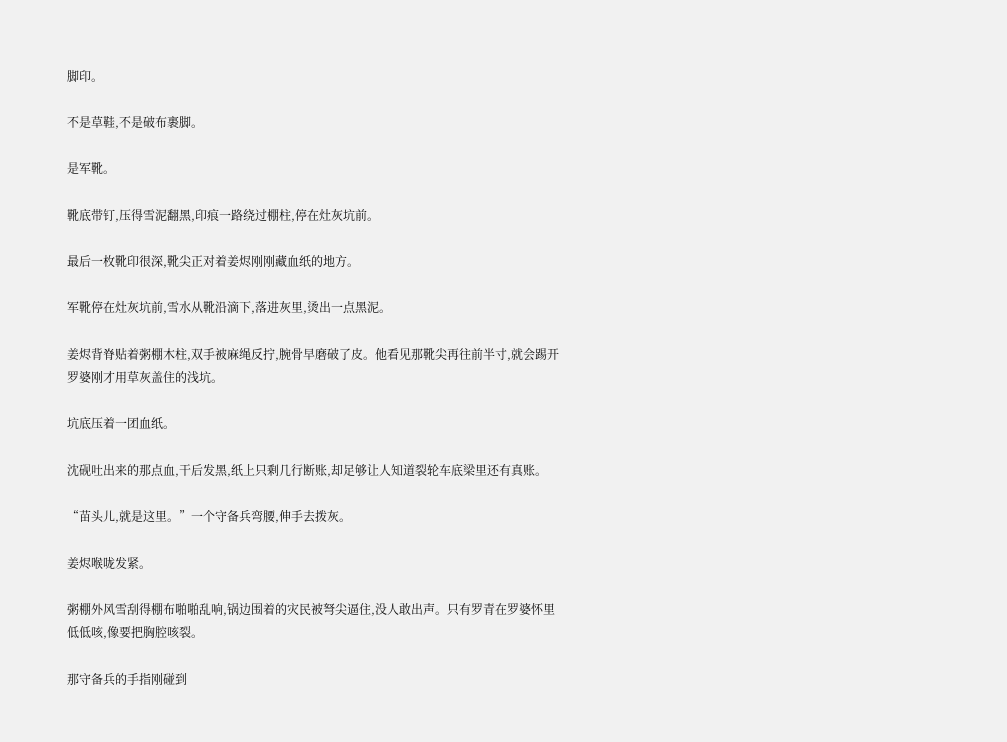脚印。

不是草鞋,不是破布裹脚。

是军靴。

靴底带钉,压得雪泥翻黑,印痕一路绕过棚柱,停在灶灰坑前。

最后一枚靴印很深,靴尖正对着姜烬刚刚藏血纸的地方。

军靴停在灶灰坑前,雪水从靴沿滴下,落进灰里,烫出一点黑泥。

姜烬背脊贴着粥棚木柱,双手被麻绳反拧,腕骨早磨破了皮。他看见那靴尖再往前半寸,就会踢开罗婆刚才用草灰盖住的浅坑。

坑底压着一团血纸。

沈砚吐出来的那点血,干后发黑,纸上只剩几行断账,却足够让人知道裂轮车底梁里还有真账。

“苗头儿,就是这里。”一个守备兵弯腰,伸手去拨灰。

姜烬喉咙发紧。

粥棚外风雪刮得棚布啪啪乱响,锅边围着的灾民被弩尖逼住,没人敢出声。只有罗青在罗婆怀里低低咳,像要把胸腔咳裂。

那守备兵的手指刚碰到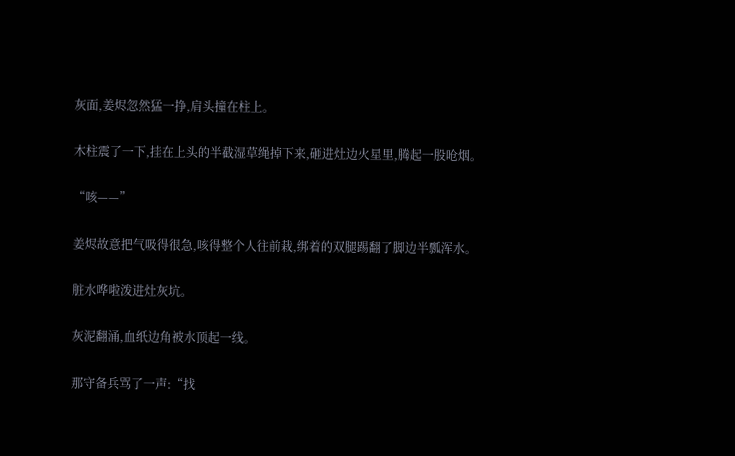灰面,姜烬忽然猛一挣,肩头撞在柱上。

木柱震了一下,挂在上头的半截湿草绳掉下来,砸进灶边火星里,腾起一股呛烟。

“咳——”

姜烬故意把气吸得很急,咳得整个人往前栽,绑着的双腿踢翻了脚边半瓢浑水。

脏水哗啦泼进灶灰坑。

灰泥翻涌,血纸边角被水顶起一线。

那守备兵骂了一声:“找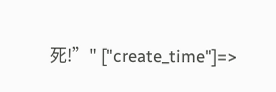死!”" ["create_time"]=>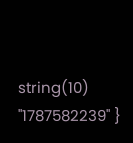string(10) "1787582239" }